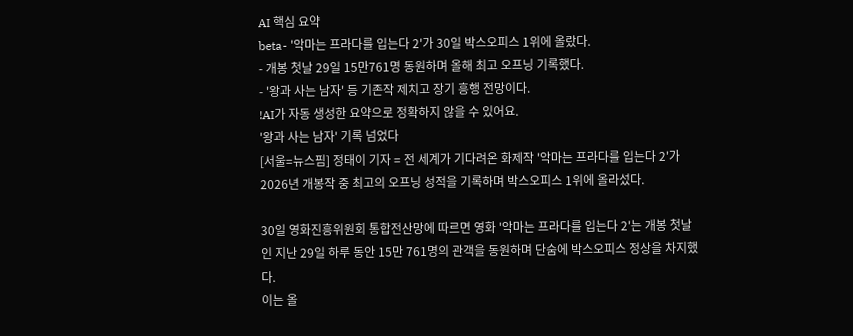AI 핵심 요약
beta- '악마는 프라다를 입는다 2'가 30일 박스오피스 1위에 올랐다.
- 개봉 첫날 29일 15만761명 동원하며 올해 최고 오프닝 기록했다.
- '왕과 사는 남자' 등 기존작 제치고 장기 흥행 전망이다.
!AI가 자동 생성한 요약으로 정확하지 않을 수 있어요.
'왕과 사는 남자' 기록 넘었다
[서울=뉴스핌] 정태이 기자 = 전 세계가 기다려온 화제작 '악마는 프라다를 입는다 2'가 2026년 개봉작 중 최고의 오프닝 성적을 기록하며 박스오피스 1위에 올라섰다.

30일 영화진흥위원회 통합전산망에 따르면 영화 '악마는 프라다를 입는다 2'는 개봉 첫날인 지난 29일 하루 동안 15만 761명의 관객을 동원하며 단숨에 박스오피스 정상을 차지했다.
이는 올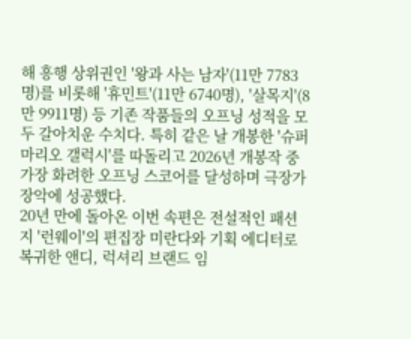해 흥행 상위권인 '왕과 사는 남자'(11만 7783명)를 비롯해 '휴민트'(11만 6740명), '살목지'(8만 9911명) 등 기존 작품들의 오프닝 성적을 모두 갈아치운 수치다. 특히 같은 날 개봉한 '슈퍼 마리오 갤럭시'를 따돌리고 2026년 개봉작 중 가장 화려한 오프닝 스코어를 달성하며 극장가 장악에 성공했다.
20년 만에 돌아온 이번 속편은 전설적인 패션지 '런웨이'의 편집장 미란다와 기획 에디터로 복귀한 앤디, 럭셔리 브랜드 임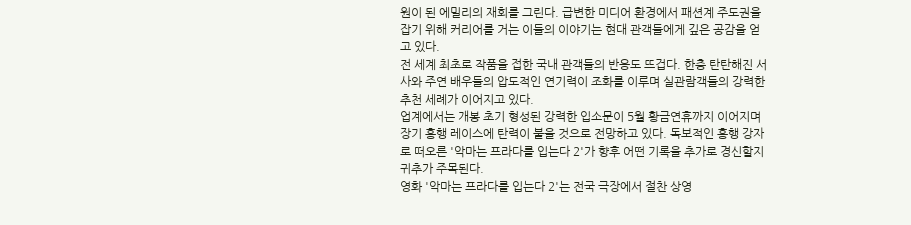원이 된 에밀리의 재회를 그린다. 급변한 미디어 환경에서 패션계 주도권을 잡기 위해 커리어를 거는 이들의 이야기는 현대 관객들에게 깊은 공감을 얻고 있다.
전 세계 최초로 작품을 접한 국내 관객들의 반응도 뜨겁다. 한층 탄탄해진 서사와 주연 배우들의 압도적인 연기력이 조화를 이루며 실관람객들의 강력한 추천 세례가 이어지고 있다.
업계에서는 개봉 초기 형성된 강력한 입소문이 5월 황금연휴까지 이어지며 장기 흥행 레이스에 탄력이 붙을 것으로 전망하고 있다. 독보적인 흥행 강자로 떠오른 '악마는 프라다를 입는다 2'가 향후 어떤 기록을 추가로 경신할지 귀추가 주목된다.
영화 '악마는 프라다를 입는다 2'는 전국 극장에서 절찬 상영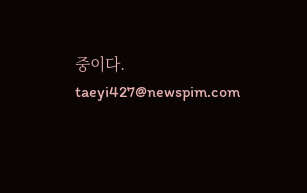중이다.
taeyi427@newspim.com